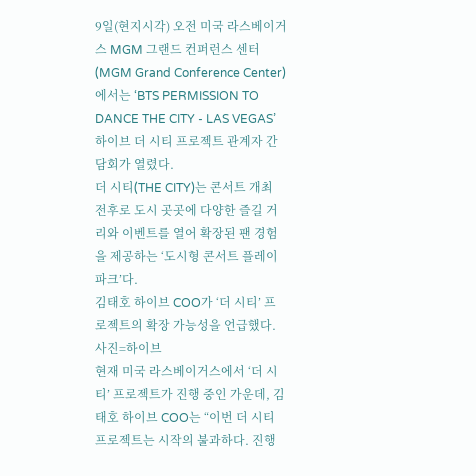9일(현지시각) 오전 미국 라스베이거스 MGM 그랜드 컨퍼런스 센터(MGM Grand Conference Center)에서는 ‘BTS PERMISSION TO DANCE THE CITY - LAS VEGAS’ 하이브 더 시티 프로젝트 관계자 간담회가 열렸다.
더 시티(THE CITY)는 콘서트 개최 전후로 도시 곳곳에 다양한 즐길 거리와 이벤트를 열어 확장된 팬 경험을 제공하는 ‘도시형 콘서트 플레이 파크’다.
김태호 하이브 COO가 ‘더 시티’ 프로젝트의 확장 가능성을 언급했다. 사진=하이브
현재 미국 라스베이거스에서 ‘더 시티’ 프로젝트가 진행 중인 가운데, 김태호 하이브 COO는 “이번 더 시티 프로젝트는 시작의 불과하다. 진행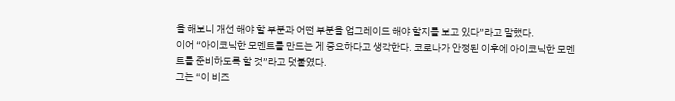을 해보니 개선 해야 할 부분과 어떤 부분을 업그레이드 해야 할지를 보고 있다”라고 말했다.
이어 “아이코닉한 모멘트를 만드는 게 중요하다고 생각한다. 코로나가 안정된 이후에 아이코닉한 모멘트를 준비하도록 할 것”라고 덧붙였다.
그는 “이 비즈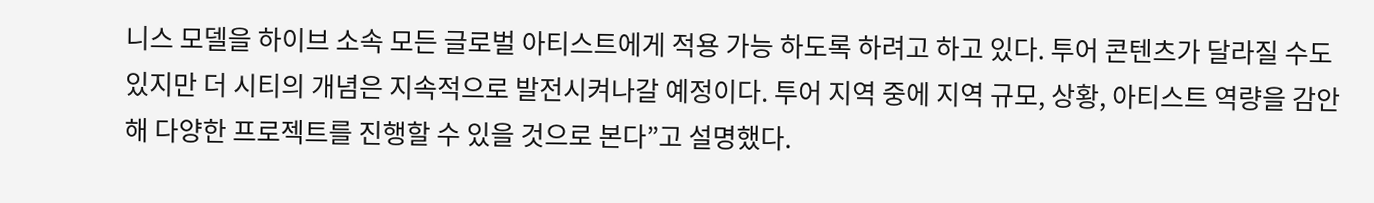니스 모델을 하이브 소속 모든 글로벌 아티스트에게 적용 가능 하도록 하려고 하고 있다. 투어 콘텐츠가 달라질 수도 있지만 더 시티의 개념은 지속적으로 발전시켜나갈 예정이다. 투어 지역 중에 지역 규모, 상황, 아티스트 역량을 감안해 다양한 프로젝트를 진행할 수 있을 것으로 본다”고 설명했다.